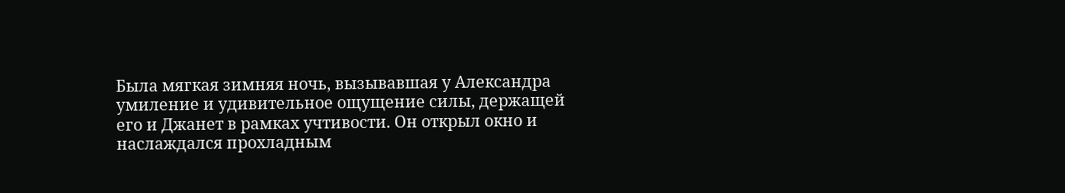Была мягкая зимняя ночь, вызывавшая у Александра умиление и удивительное ощущение силы, держащей его и Джанет в рамках учтивости. Он открыл окно и наслаждался прохладным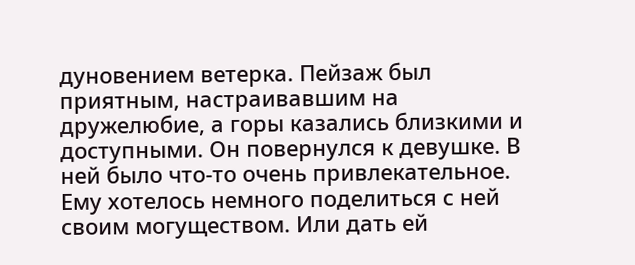дуновением ветерка. Пейзаж был приятным, настраивавшим на дружелюбие, а горы казались близкими и доступными. Он повернулся к девушке. В ней было что-то очень привлекательное. Ему хотелось немного поделиться с ней своим могуществом. Или дать ей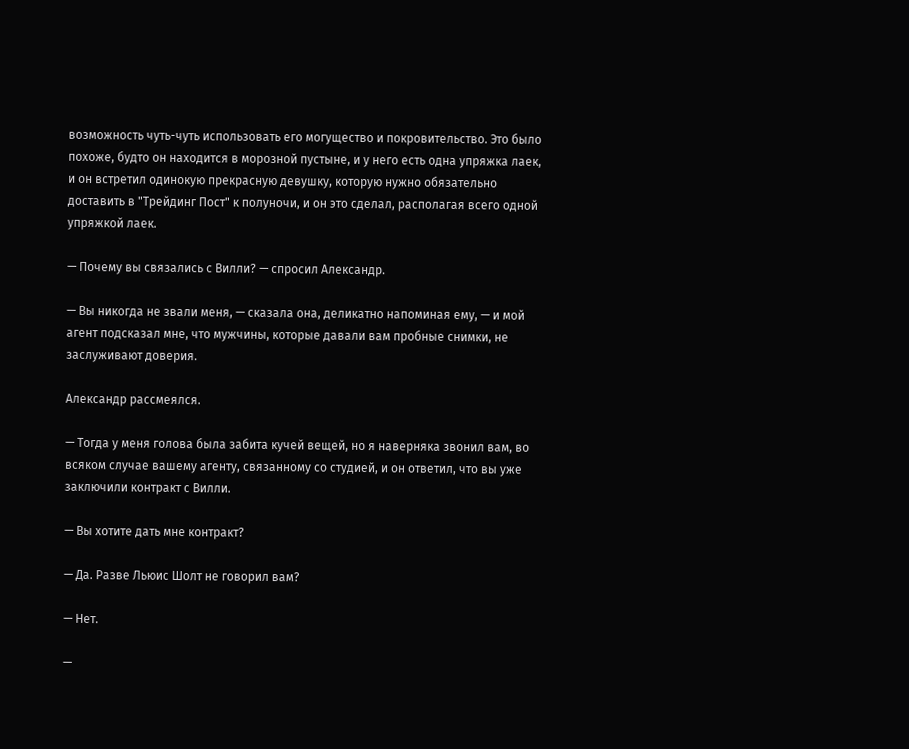возможность чуть-чуть использовать его могущество и покровительство. Это было похоже, будто он находится в морозной пустыне, и у него есть одна упряжка лаек, и он встретил одинокую прекрасную девушку, которую нужно обязательно доставить в "Трейдинг Пост" к полуночи, и он это сделал, располагая всего одной упряжкой лаек.

— Почему вы связались с Вилли? — спросил Александр.

— Вы никогда не звали меня, — сказала она, деликатно напоминая ему, — и мой агент подсказал мне, что мужчины, которые давали вам пробные снимки, не заслуживают доверия.

Александр рассмеялся.

— Тогда у меня голова была забита кучей вещей, но я наверняка звонил вам, во всяком случае вашему агенту, связанному со студией, и он ответил, что вы уже заключили контракт с Вилли.

— Вы хотите дать мне контракт?

— Да. Разве Льюис Шолт не говорил вам?

— Нет.

—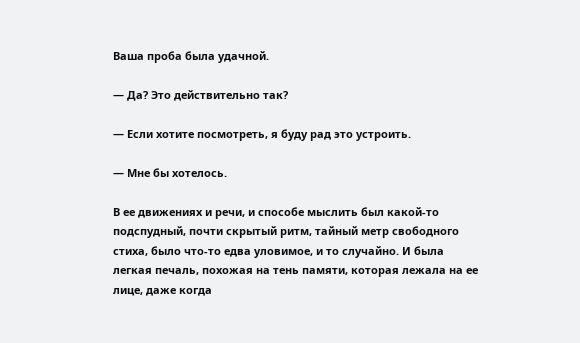Ваша проба была удачной.

— Да? Это действительно так?

— Если хотите посмотреть, я буду рад это устроить.

— Мне бы хотелось.

В ее движениях и речи, и способе мыслить был какой-то подспудный, почти скрытый ритм, тайный метр свободного стиха, было что-то едва уловимое, и то случайно. И была легкая печаль, похожая на тень памяти, которая лежала на ее лице, даже когда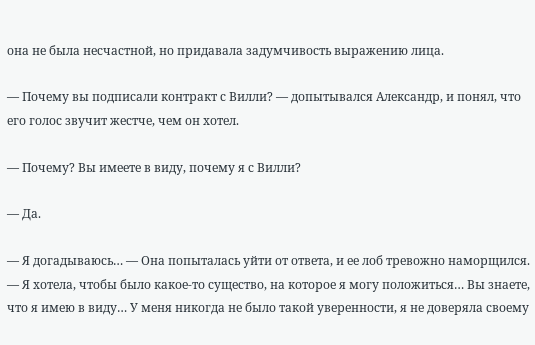она не была несчастной, но придавала задумчивость выражению лица.

— Почему вы подписали контракт с Вилли? — допытывался Александр, и понял, что его голос звучит жестче, чем он хотел.

— Почему? Вы имеете в виду, почему я с Вилли?

— Да.

— Я догадываюсь… — Она попыталась уйти от ответа, и ее лоб тревожно наморщился. — Я хотела, чтобы было какое-то существо, на которое я могу положиться… Вы знаете, что я имею в виду… У меня никогда не было такой уверенности, я не доверяла своему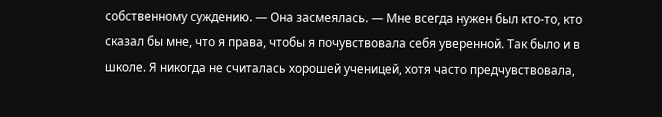собственному суждению. — Она засмеялась. — Мне всегда нужен был кто-то, кто сказал бы мне, что я права, чтобы я почувствовала себя уверенной. Так было и в школе. Я никогда не считалась хорошей ученицей, хотя часто предчувствовала,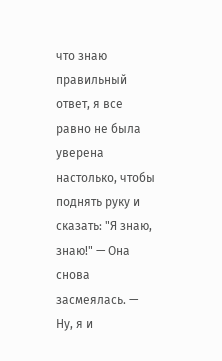что знаю правильный ответ, я все равно не была уверена настолько, чтобы поднять руку и сказать: "Я знаю, знаю!" — Она снова засмеялась. — Ну, я и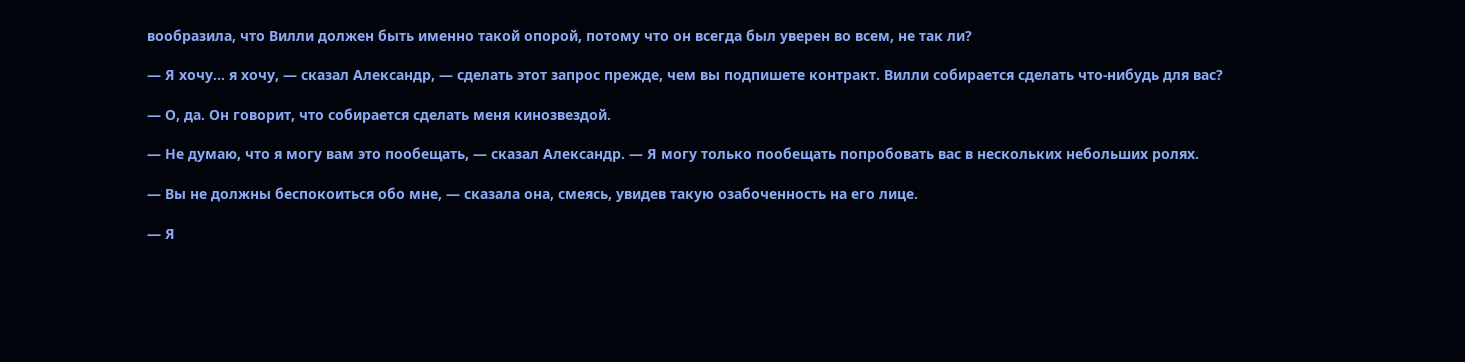вообразила, что Вилли должен быть именно такой опорой, потому что он всегда был уверен во всем, не так ли?

— Я хочу… я хочу, — сказал Александр, — сделать этот запрос прежде, чем вы подпишете контракт. Вилли собирается сделать что-нибудь для вас?

— О, да. Он говорит, что собирается сделать меня кинозвездой.

— Не думаю, что я могу вам это пообещать, — сказал Александр. — Я могу только пообещать попробовать вас в нескольких небольших ролях.

— Вы не должны беспокоиться обо мне, — сказала она, смеясь, увидев такую озабоченность на его лице.

— Я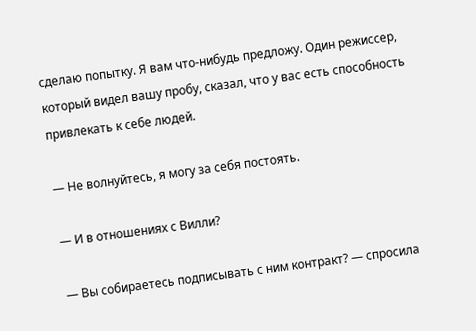сделаю попытку. Я вам что-нибудь предложу. Один режиссер, который видел вашу пробу, сказал, что у вас есть способность привлекать к себе людей.

— Не волнуйтесь, я могу за себя постоять.

— И в отношениях с Вилли?

— Вы собираетесь подписывать с ним контракт? — спросила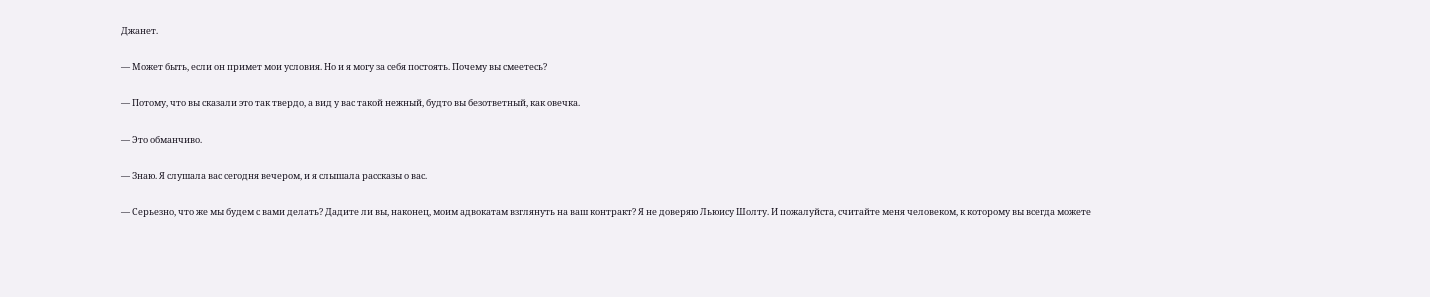Джанет.

— Может быть, если он примет мои условия. Но и я могу за себя постоять. Почему вы смеетесь?

— Потому, что вы сказали это так твердо, а вид у вас такой нежный, будто вы безответный, как овечка.

— Это обманчиво.

— Знаю. Я слушала вас сегодня вечером, и я слышала рассказы о вас.

— Серьезно, что же мы будем с вами делать? Дадите ли вы, наконец, моим адвокатам взглянуть на ваш контракт? Я не доверяю Льюису Шолту. И пожалуйста, считайте меня человеком, к которому вы всегда можете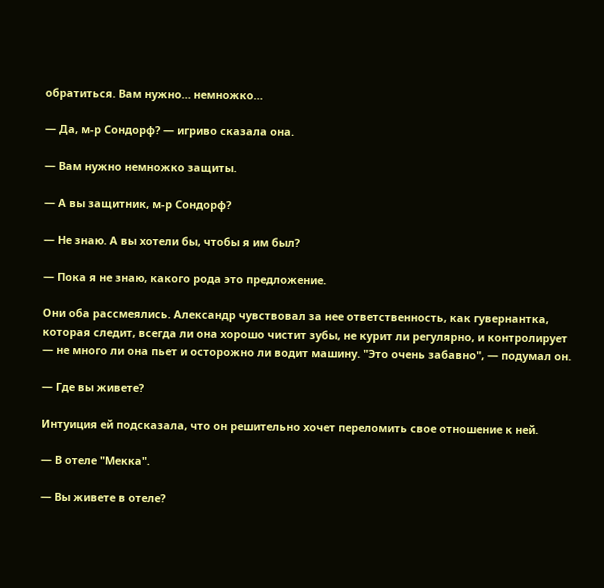обратиться. Вам нужно… немножко…

— Да, м-р Сондорф? — игриво сказала она.

— Вам нужно немножко защиты.

— А вы защитник, м-р Сондорф?

— Не знаю. А вы хотели бы, чтобы я им был?

— Пока я не знаю, какого рода это предложение.

Они оба рассмеялись. Александр чувствовал за нее ответственность, как гувернантка, которая следит, всегда ли она хорошо чистит зубы, не курит ли регулярно, и контролирует — не много ли она пьет и осторожно ли водит машину. "Это очень забавно", — подумал он.

— Где вы живете?

Интуиция ей подсказала, что он решительно хочет переломить свое отношение к ней.

— В отеле "Мекка".

— Вы живете в отеле?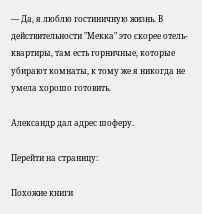— Да, я люблю гостиничную жизнь. В действительности "Мекка" это скорее отель-квартиры, там есть горничные, которые убирают комнаты, к тому же я никогда не умела хорошо готовить.

Александр дал адрес шоферу.

Перейти на страницу:

Похожие книги